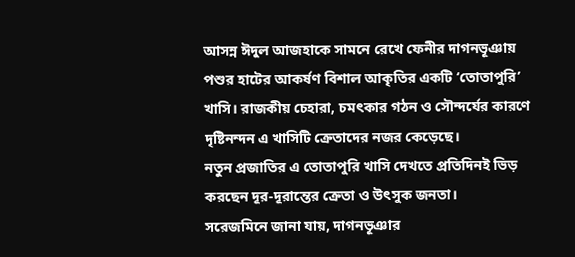আসন্ন ঈদুল আজহাকে সামনে রেখে ফেনীর দাগনভূঞায় পশুর হাটের আকর্ষণ বিশাল আকৃতির একটি ‘তোতাপুরি’ খাসি। রাজকীয় চেহারা, চমৎকার গঠন ও সৌন্দর্যের কারণে দৃষ্টিনন্দন এ খাসিটি ক্রেতাদের নজর কেড়েছে।
নতুন প্রজাতির এ তোতাপুরি খাসি দেখতে প্রতিদিনই ভিড় করছেন দূর-দূরান্তের ক্রেতা ও উৎসুক জনতা।
সরেজমিনে জানা যায়, দাগনভূঞার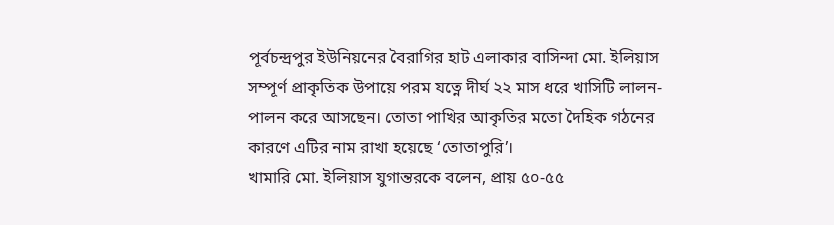পূর্বচন্দ্রপুর ইউনিয়নের বৈরাগির হাট এলাকার বাসিন্দা মো. ইলিয়াস সম্পূর্ণ প্রাকৃতিক উপায়ে পরম যত্নে দীর্ঘ ২২ মাস ধরে খাসিটি লালন-পালন করে আসছেন। তোতা পাখির আকৃতির মতো দৈহিক গঠনের কারণে এটির নাম রাখা হয়েছে ‘তোতাপুরি’।
খামারি মো. ইলিয়াস যুগান্তরকে বলেন, প্রায় ৫০-৫৫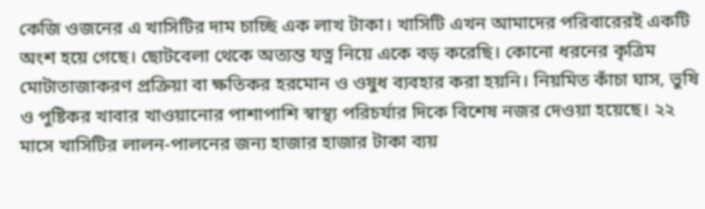কেজি ওজনের এ খাসিটির দাম চাচ্ছি এক লাখ টাকা। খাসিটি এখন আমাদের পরিবারেরই একটি অংশ হয়ে গেছে। ছোটবেলা থেকে অত্যন্ত যত্ন নিয়ে একে বড় করেছি। কোনো ধরনের কৃত্রিম মোটাতাজাকরণ প্রক্রিয়া বা ক্ষতিকর হরমোন ও ওষুধ ব্যবহার করা হয়নি। নিয়মিত কাঁচা ঘাস, ভুষি ও পুষ্টিকর খাবার খাওয়ানোর পাশাপাশি স্বাস্থ্য পরিচর্যার দিকে বিশেষ নজর দেওয়া হয়েছে। ২২ মাসে খাসিটির লালন-পালনের জন্য হাজার হাজার টাকা ব্যয়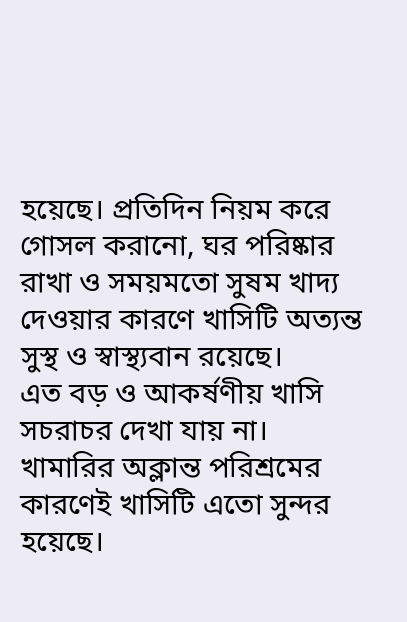হয়েছে। প্রতিদিন নিয়ম করে গোসল করানো, ঘর পরিষ্কার রাখা ও সময়মতো সুষম খাদ্য দেওয়ার কারণে খাসিটি অত্যন্ত সুস্থ ও স্বাস্থ্যবান রয়েছে।
এত বড় ও আকর্ষণীয় খাসি সচরাচর দেখা যায় না। খামারির অক্লান্ত পরিশ্রমের কারণেই খাসিটি এতো সুন্দর হয়েছে।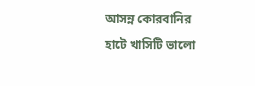আসন্ন কোরবানির হাটে খাসিটি ভালো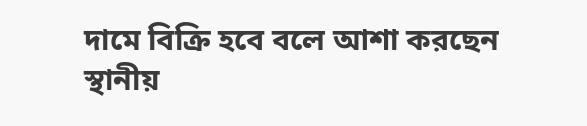দামে বিক্রি হবে বলে আশা করছেন স্থানীয়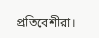প্রতিবেশীরা।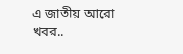এ জাতীয় আরো খবর..